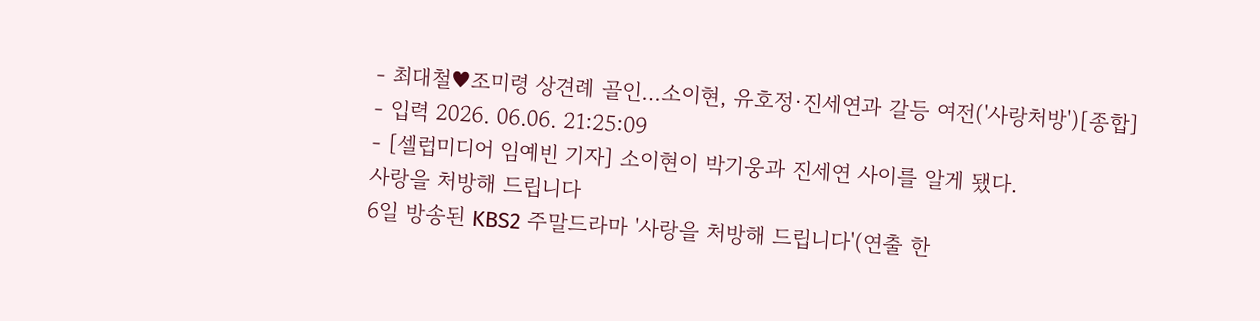- 최대철♥조미령 상견례 골인…소이현, 유호정·진세연과 갈등 여전('사랑처방')[종합]
- 입력 2026. 06.06. 21:25:09
- [셀럽미디어 임예빈 기자] 소이현이 박기웅과 진세연 사이를 알게 됐다.
사랑을 처방해 드립니다
6일 방송된 KBS2 주말드라마 '사랑을 처방해 드립니다'(연출 한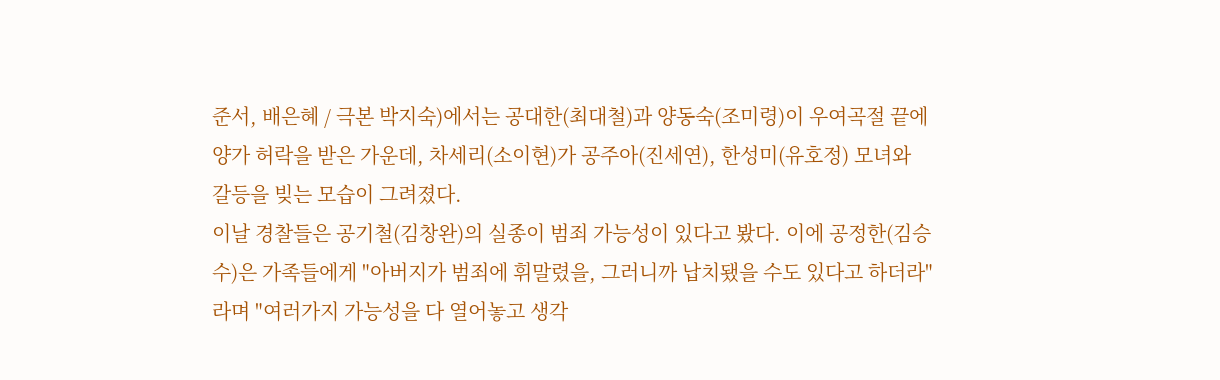준서, 배은혜 / 극본 박지숙)에서는 공대한(최대철)과 양동숙(조미령)이 우여곡절 끝에 양가 허락을 받은 가운데, 차세리(소이현)가 공주아(진세연), 한성미(유호정) 모녀와 갈등을 빚는 모습이 그려졌다.
이날 경찰들은 공기철(김창완)의 실종이 범죄 가능성이 있다고 봤다. 이에 공정한(김승수)은 가족들에게 "아버지가 범죄에 휘말렸을, 그러니까 납치됐을 수도 있다고 하더라"라며 "여러가지 가능성을 다 열어놓고 생각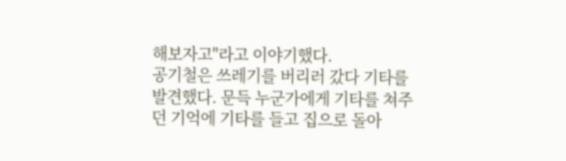해보자고"라고 이야기했다.
공기철은 쓰레기를 버리러 갔다 기타를 발견했다. 문득 누군가에게 기타를 쳐주던 기억에 기타를 들고 집으로 돌아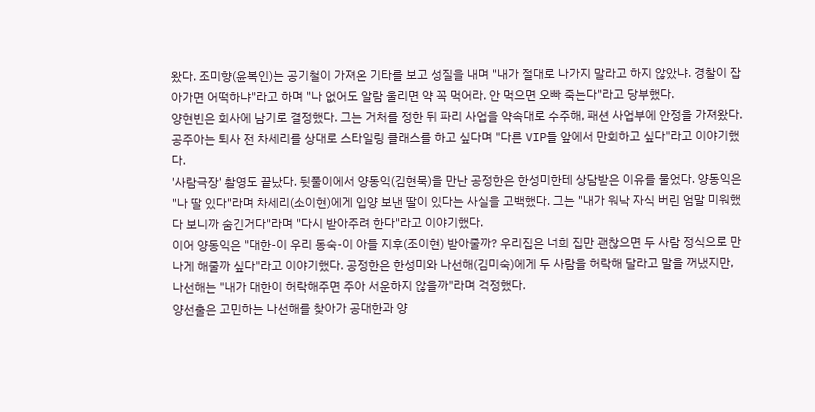왔다. 조미향(윤복인)는 공기철이 가져온 기타를 보고 성질을 내며 "내가 절대로 나가지 말라고 하지 않았냐. 경찰이 잡아가면 어떡하냐"라고 하며 "나 없어도 알람 울리면 약 꼭 먹어라. 안 먹으면 오빠 죽는다"라고 당부했다.
양현빈은 회사에 남기로 결정했다. 그는 거처를 정한 뒤 파리 사업을 약속대로 수주해, 패션 사업부에 안정을 가져왔다. 공주아는 퇴사 전 차세리를 상대로 스타일링 클래스를 하고 싶다며 "다른 VIP들 앞에서 만회하고 싶다"라고 이야기했다.
'사람극장' 촬영도 끝났다. 뒷풀이에서 양동익(김현묵)을 만난 공정한은 한성미한테 상담받은 이유를 물었다. 양동익은 "나 딸 있다"라며 차세리(소이현)에게 입양 보낸 딸이 있다는 사실을 고백했다. 그는 "내가 워낙 자식 버린 엄말 미워했다 보니까 숨긴거다"라며 "다시 받아주려 한다"라고 이야기했다.
이어 양동익은 "대한-이 우리 동숙-이 아들 지후(조이현) 받아줄까? 우리집은 너희 집만 괜찮으면 두 사람 정식으로 만나게 해줄까 싶다"라고 이야기했다. 공정한은 한성미와 나선해(김미숙)에게 두 사람을 허락해 달라고 말을 꺼냈지만, 나선해는 "내가 대한이 허락해주면 주아 서운하지 않을까"라며 걱정했다.
양선출은 고민하는 나선해를 찾아가 공대한과 양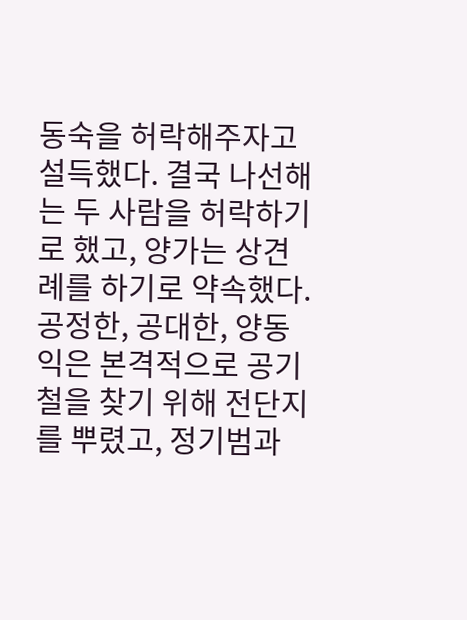동숙을 허락해주자고 설득했다. 결국 나선해는 두 사람을 허락하기로 했고, 양가는 상견례를 하기로 약속했다.
공정한, 공대한, 양동익은 본격적으로 공기철을 찾기 위해 전단지를 뿌렸고, 정기범과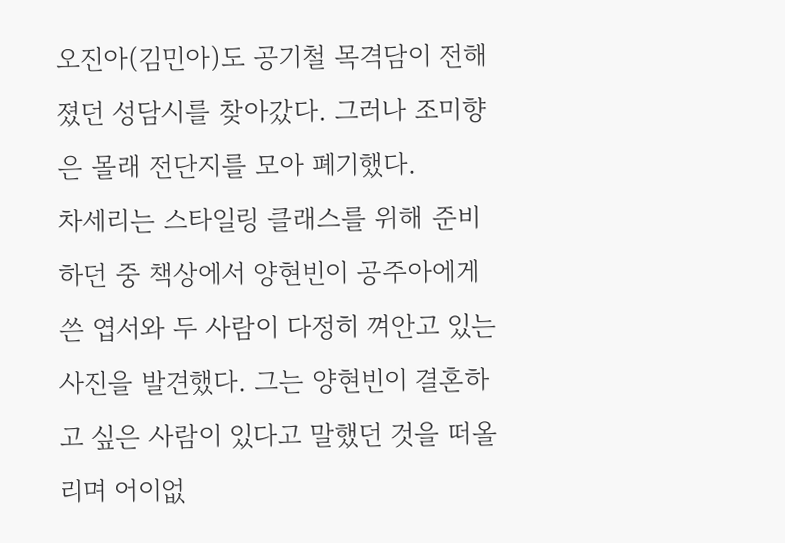오진아(김민아)도 공기철 목격담이 전해졌던 성담시를 찾아갔다. 그러나 조미향은 몰래 전단지를 모아 폐기했다.
차세리는 스타일링 클래스를 위해 준비하던 중 책상에서 양현빈이 공주아에게 쓴 엽서와 두 사람이 다정히 껴안고 있는 사진을 발견했다. 그는 양현빈이 결혼하고 싶은 사람이 있다고 말했던 것을 떠올리며 어이없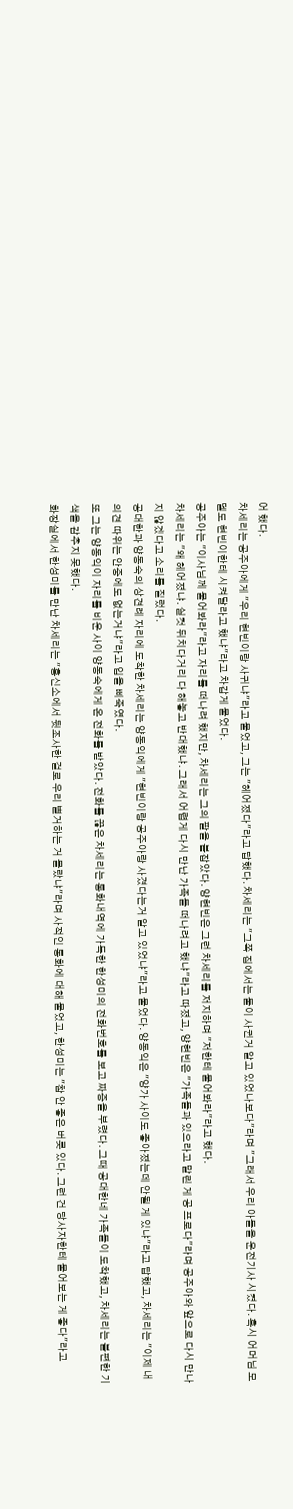어 했다.
차세리는 공주아에게 "우리 현빈이랑 사귀냐"라고 물었고, 그는 "헤어졌다"라고 답했다. 차세리는 "그쪽 집에서는 둘이 사귄거 알고 있었나보다"라며 "그래서 우리 아들을 운전기사 시켰다. 혹시 어머님 모델도 현빈이한테 시켜달라고 했냐"라고 차갑게 물었다.
공주아는 "이사님께 물어봐라"라고 자리를 떠나려 했지만, 차세리는 그의 팔을 붙잡았다. 양현빈은 그런 차세리를 저지하며 "저한테 물어봐라"라고 했다.
차세리는 "왜 헤어졌냐. 실컷 뒤치다거리 다 해놓고 반대했냐. 그래서 어렵게 다시 만난 가족들 떠나려고 했냐"라고 따졌고, 양현빈은 "가족들과 있으라고 말린 게 공 프로다"라며 공주아와 앞으로 다시 만나지 않겠다고 소리를 질렀다.
공대한과 양동숙의 상견례 자리에 도착한 차세리는 양동익에게 "현빈이랑 공주아랑 사겼다는거 알고 있었냐"라고 물었다. 양동익은 "양가 사이도 좋아졌는데 안될 게 있냐"라고 답했고, 차세리는 "이제 내 의견 따위는 안중에도 없는거냐"라고 입을 삐죽였다.
또 그는 양동익이 자리를 비운 사이 양동숙에게 온 전화를 받았다. 전화를 끊은 차세리는 통화내역에 가득한 한성미의 전화번호를 보고 짜증을 부렸다. 그때 공대한네 가족들이 도착했고, 차세리는 불편한 기색을 감추지 못했다.
화장실에서 한성미를 만난 차세리는 "흥신소에서 뒷조사한 걸로 우리 별거하는 거 몰랐냐"라며 사적인 통화에 대해 물었고, 한성미는 "참 안 좋은 버릇 있다. 그런 건 당사자한테 물어보는 게 좋다"라고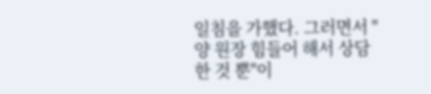일침을 가했다. 그러면서 "양 원장 힘들어 해서 상담한 것 뿐"이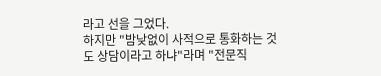라고 선을 그었다.
하지만 "밤낮없이 사적으로 통화하는 것도 상담이라고 하냐"라며 "전문직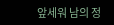앞세워 남의 정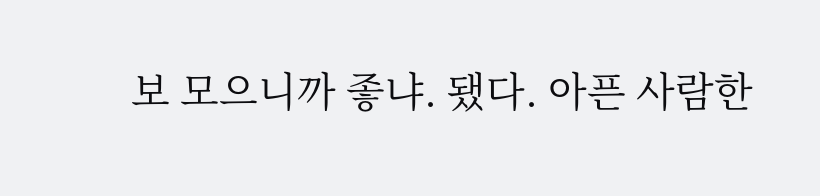보 모으니까 좋냐. 됐다. 아픈 사람한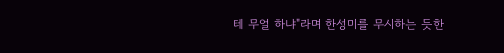테 무얼 하냐"라며 한성미를 무시하는 듯한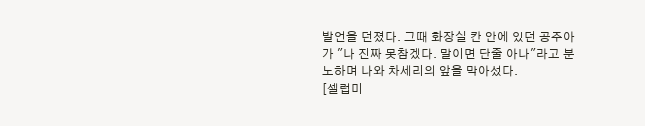발언을 던졌다. 그때 화장실 칸 안에 있던 공주아가 "나 진짜 못참겠다. 말이면 단줄 아나"라고 분노하며 나와 차세리의 앞을 막아섰다.
[셀럽미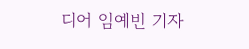디어 임예빈 기자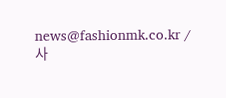news@fashionmk.co.kr / 사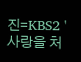진=KBS2 '사랑을 처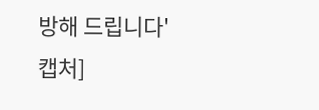방해 드립니다' 캡처]